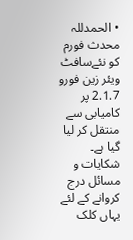• الحمدللہ محدث فورم کو نئےسافٹ ویئر زین فورو 2.1.7 پر کامیابی سے منتقل کر لیا گیا ہے۔ شکایات و مسائل درج کروانے کے لئے یہاں کلک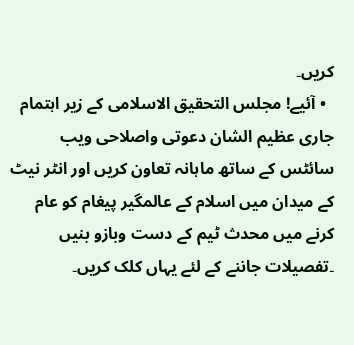کریں۔
  • آئیے! مجلس التحقیق الاسلامی کے زیر اہتمام جاری عظیم الشان دعوتی واصلاحی ویب سائٹس کے ساتھ ماہانہ تعاون کریں اور انٹر نیٹ کے میدان میں اسلام کے عالمگیر پیغام کو عام کرنے میں محدث ٹیم کے دست وبازو بنیں ۔تفصیلات جاننے کے لئے یہاں کلک کریں۔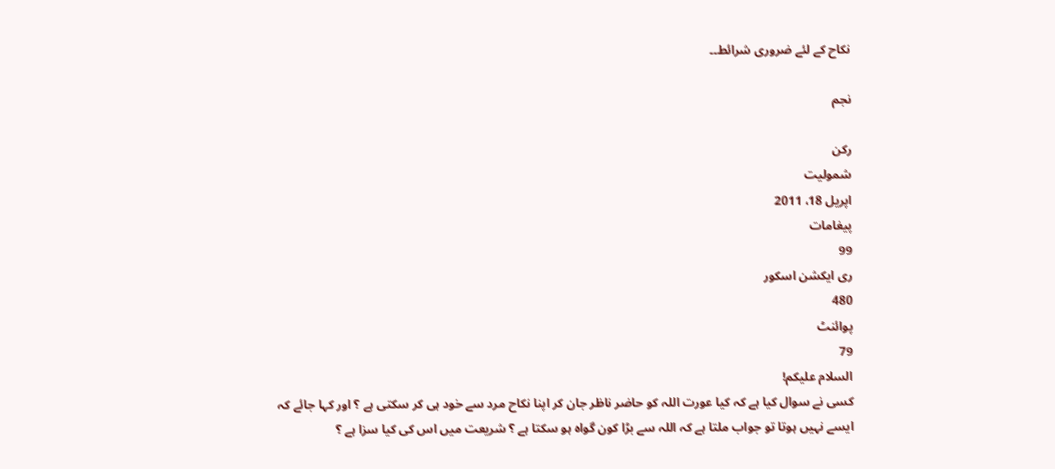نکاح کے لئے ضروری شرائط۔۔

نجم

رکن
شمولیت
اپریل 18، 2011
پیغامات
99
ری ایکشن اسکور
480
پوائنٹ
79
السلام علیکم!
کسی نے سوال کیا ہے کہ کیا عورت اللہ کو حاضر ناظر جان کر اپنا نکاح مرد سے خود ہی کر سکتی ہے ؟ اور کہا جائے کہ ایسے نہیں ہوتا تو جواب ملتا ہے کہ اللہ سے بڑا کون گواہ ہو سکتا ہے ؟ شریعت میں اس کی کیا سزا ہے ؟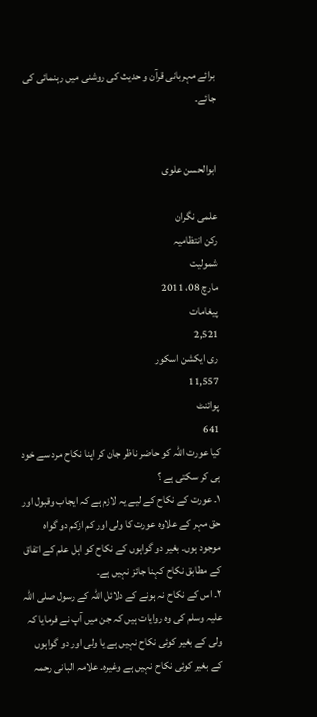برائے مہربانی قرآن و حدیث کی روشنی میں رہنمائی کی جائے۔


ابوالحسن علوی

علمی نگران
رکن انتظامیہ
شمولیت
مارچ 08، 2011
پیغامات
2,521
ری ایکشن اسکور
11,557
پوائنٹ
641
کیا عورت اللہ کو حاضر ناظر جان کر اپنا نکاح مرد سے خود ہی کر سکتی ہے ؟
۱۔ عورت کے نکاح کے لیے یہ لازم ہے کہ ایجاب وقبول اور حق مہر کے علاوہ عورت کا ولی اور کم ازکم دو گواہ موجود ہوں۔ بغیر دو گواہوں کے نکاح کو اہل علم کے اتفاق کے مطابق نکاح کہنا جائز نہیں ہے۔
۲۔ اس کے نکاح نہ ہونے کے دلائل اللہ کے رسول صلی اللہ علیہ وسلم کی وہ روایات ہیں کہ جن میں آپ نے فرمایا کہ ولی کے بغیر کوئی نکاح نہیں ہے یا ولی اور دو گواہوں کے بغیر کوئی نکاح نہیں ہے وغیرہ۔ علامہ البانی رحمہ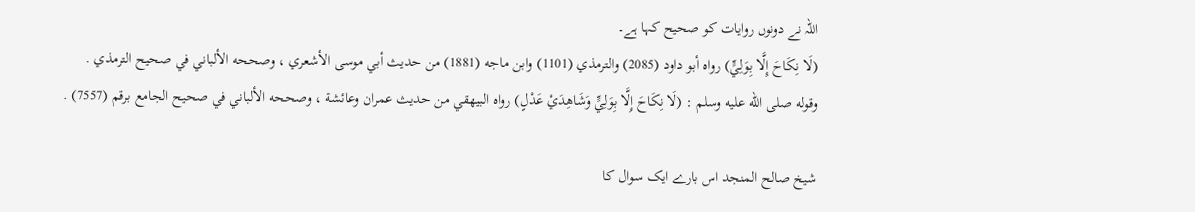اللہ نے دونوں روایات کو صحیح کہا ہے۔
(لَا نِكَاحَ إِلَّا بِوَلِيٍّ) رواه أبو داود (2085) والترمذي (1101) وابن ماجه (1881) من حديث أبي موسى الأشعري ، وصححه الألباني في صحيح الترمذي .
وقوله صلى الله عليه وسلم : (لَا نِكَاحَ إِلَّا بِوَلِيٍّ وَشَاهِدَيْ عَدْلٍ) رواه البيهقي من حديث عمران وعائشة ، وصححه الألباني في صحيح الجامع برقم (7557) .

شیخ صالح المنجد اس بارے ایک سوال کا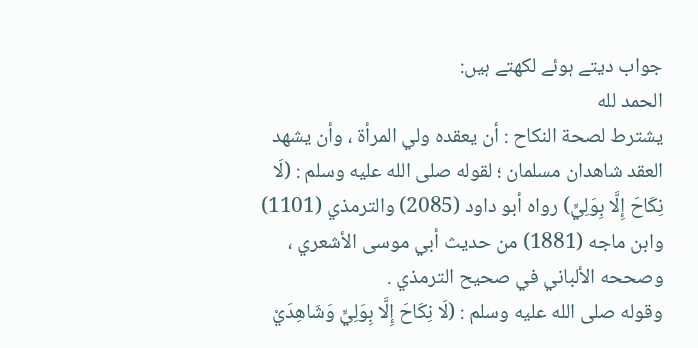جواب دیتے ہوئے لکھتے ہیں:
الحمد لله
يشترط لصحة النكاح : أن يعقده ولي المرأة ، وأن يشهد العقد شاهدان مسلمان ؛ لقوله صلى الله عليه وسلم : (لَا نِكَاحَ إِلَّا بِوَلِيٍّ) رواه أبو داود (2085) والترمذي (1101) وابن ماجه (1881) من حديث أبي موسى الأشعري ، وصححه الألباني في صحيح الترمذي .
وقوله صلى الله عليه وسلم : (لَا نِكَاحَ إِلَّا بِوَلِيٍّ وَشَاهِدَيْ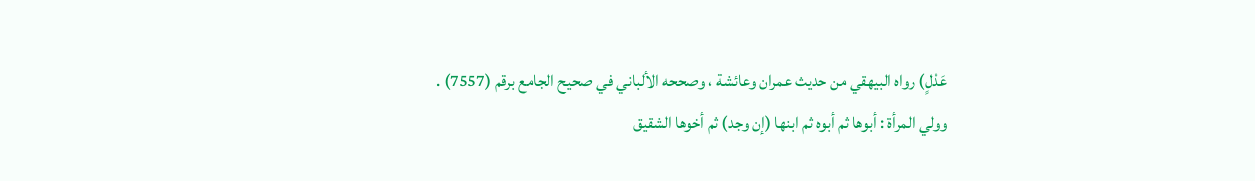عَدْلٍ) رواه البيهقي من حديث عمران وعائشة ، وصححه الألباني في صحيح الجامع برقم (7557) .
وولي المرأة : أبوها ثم أبوه ثم ابنها (إن وجد) ثم أخوها الشقيق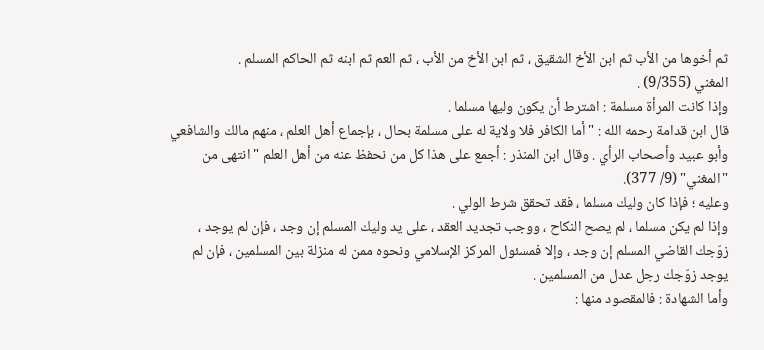ثم أخوها من الأب ثم ابن الأخ الشقيق ، ثم ابن الأخ من الأب ، ثم العم ثم ابنه ثم الحاكم المسلم .
المغني (9/355) .
وإذا كانت المرأة مسلمة : اشترط أن يكون وليها مسلما .
قال ابن قدامة رحمه الله : " أما الكافر فلا ولاية له على مسلمة بحال ، بإجماع أهل العلم ، منهم مالك والشافعي وأبو عبيد وأصحاب الرأي . وقال ابن المنذر : أجمع على هذا كل من نحفظ عنه من أهل العلم " انتهى من "المغني" (9/ 377).
وعليه ؛ فإذا كان وليك مسلما ، فقد تحقق شرط الولي .
وإذا لم يكن مسلما ، لم يصح النكاح ، ووجب تجديد العقد ، على يد وليك المسلم إن وجد ، فإن لم يوجد ، زوّجك القاضي المسلم إن وجد ، وإلا فمسئول المركز الإسلامي ونحوه ممن له منزلة بين المسلمين ، فإن لم يوجد زوّجك رجل عدل من المسلمين .
وأما الشهادة : فالمقصود منها :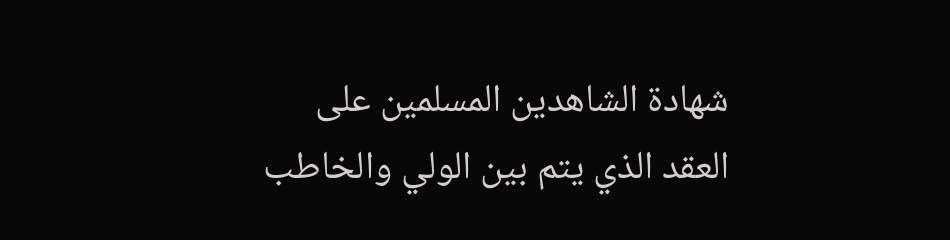شهادة الشاهدين المسلمين على العقد الذي يتم بين الولي والخاطب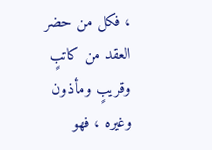، فكل من حضر العقد من كاتبٍ وقريبٍ ومأذون وغيره ، فهو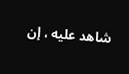شاهد عليه ، إن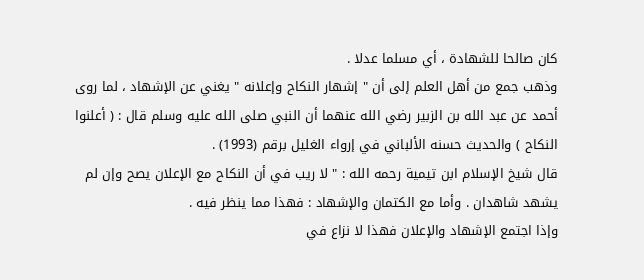كان صالحا للشهادة ، أي مسلما عدلا .
وذهب جمع من أهل العلم إلى أن " إشهار النكاح وإعلانه " يغني عن الإشهاد ، لما روى أحمد عن عبد الله بن الزبير رضي الله عنهما أن النبي صلى الله عليه وسلم قال : ( أعلنوا النكاح ) والحديث حسنه الألباني في إرواء الغليل برقم (1993) .
قال شيخ الإسلام ابن تيمية رحمه الله : " لا ريب في أن النكاح مع الإعلان يصح وإن لم يشهد شاهدان . وأما مع الكتمان والإشهاد : فهذا مما ينظر فيه .
وإذا اجتمع الإشهاد والإعلان فهذا لا نزاع في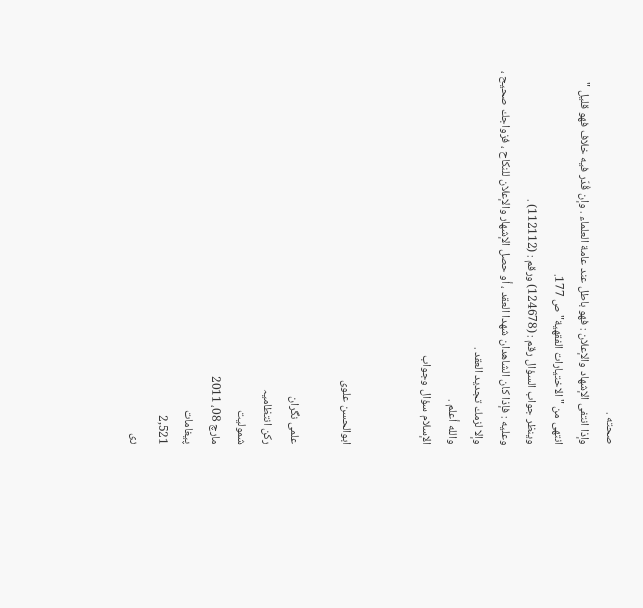صحته .
وإذا انتفى الإشهاد والإعلان : فهو باطل عند عامة العلماء . وإن قُدّر فيه خلاف فهو قليل " انتهى من "الاختيارات الفقهية" ص 177.
وينظر جواب السؤال رقم : (124678) ورقم : (112112) .
وعليه : فإذا كان الشاهدان شهدا العقد ، أو حصل الإشهار والإعلان للنكاح ، فزواجك صحيح ، وإلا لزمك تجديد العقد .
والله أعلم .
الإسلام سؤال وجواب


ابوالحسن علوی

علمی نگران
رکن انتظامیہ
شمولیت
مارچ 08، 2011
پیغامات
2,521
ری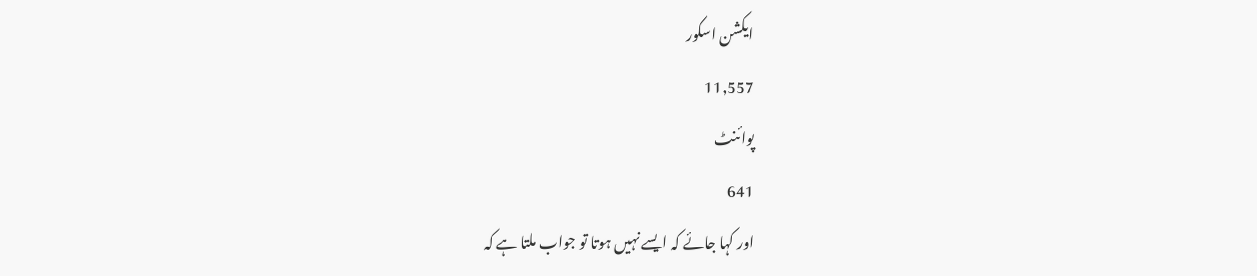ایکشن اسکور
11,557
پوائنٹ
641
اور کہا جائے کہ ایسے نہیں ہوتا تو جواب ملتا ہے کہ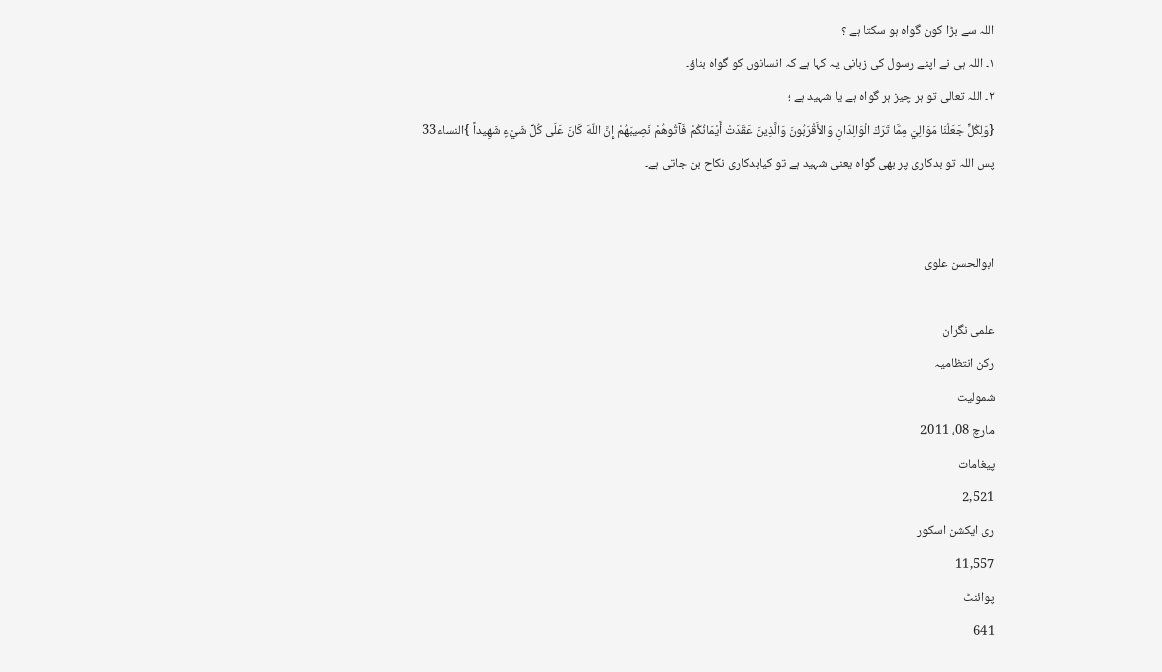اللہ سے بڑا کون گواہ ہو سکتا ہے ؟
۱۔ اللہ ہی نے اپنے رسول کی زبانی یہ کہا ہے کہ انسانوں کو گواہ بناؤ۔
۲۔ اللہ تعالی تو ہر چیز ہر گواہ ہے یا شہید ہے ؛
{وَلِكُلٍّ جَعَلْنَا مَوَالِيَ مِمَّا تَرَكَ الْوَالِدَانِ وَالأَقْرَبُونَ وَالَّذِينَ عَقَدَتْ أَيْمَانُكُمْ فَآتُوهُمْ نَصِيبَهُمْ إِنَّ اللّهَ كَانَ عَلَى كُلِّ شَيْءٍ شَهِيداً }النساء33
پس اللہ تو بدکاری پر بھی گواہ یعنی شہید ہے تو کیابدکاری نکاح بن جاتی ہے۔


ابوالحسن علوی

علمی نگران
رکن انتظامیہ
شمولیت
مارچ 08، 2011
پیغامات
2,521
ری ایکشن اسکور
11,557
پوائنٹ
641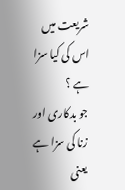شریعت میں اس کی کیا سزا ہے ؟
جو بدکاری اور زنا کی سزا ہے یعنی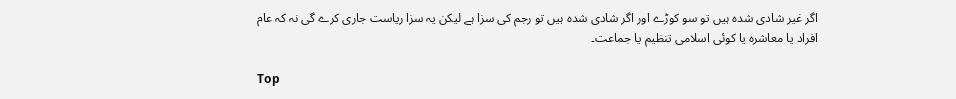اگر غیر شادی شدہ ہیں تو سو کوڑے اور اگر شادی شدہ ہیں تو رجم کی سزا ہے لیکن یہ سزا ریاست جاری کرے گی نہ کہ عام افراد یا معاشرہ یا کوئی اسلامی تنظیم یا جماعت۔

Top